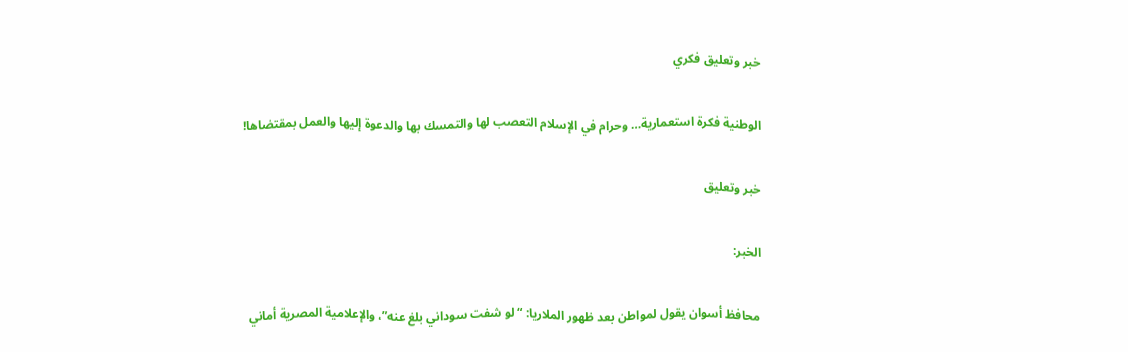خبر وتعليق فكري

الوطنية فكرة استعمارية… وحرام في الإسلام التعصب لها والتمسك بها والدعوة إليها والعمل بمقتضاها!

خبر وتعليق

الخبر:

محافظ أسوان يقول لمواطن بعد ظهور الملاريا: “لو شفت سوداني بلغ عنه”، والإعلامية المصرية أماني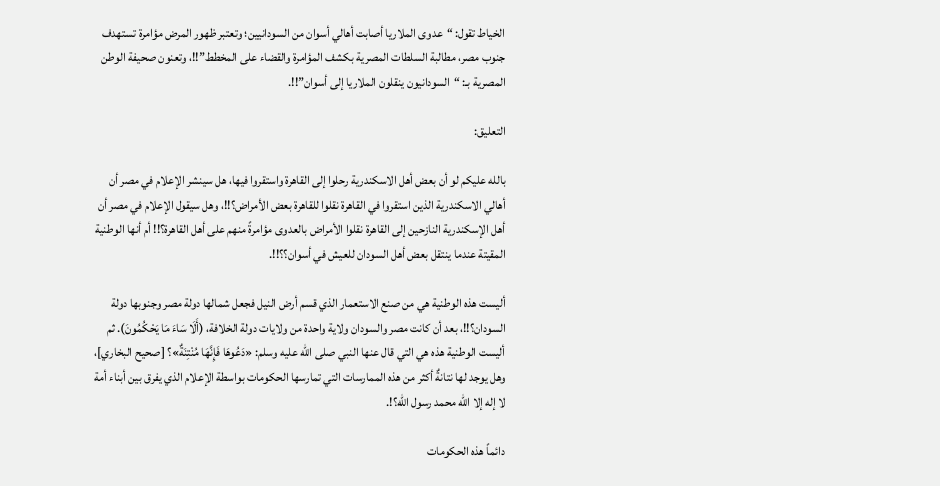الخياط تقول: “عدوى الملاريا أصابت أهالي أسوان من السودانيين؛ وتعتبر ظهور المرض مؤامرة تستهدف جنوب مصر، مطالبة السلطات المصرية بكشف المؤامرة والقضاء على المخطط”!!، وتعنون صحيفة الوطن المصرية بـ: “السودانيون ينقلون الملاريا إلى أسوان”!!.

التعليق:

بالله عليكم لو أن بعض أهل الاسكندرية رحلوا إلى القاهرة واستقروا فيها، هل سينشر الإعلام في مصر أن أهالي الاسكندرية الذين استقروا في القاهرة نقلوا للقاهرة بعض الأمراض؟!!، وهل سيقول الإعلام في مصر أن أهل الإسكندرية النازحين إلى القاهرة نقلوا الأمراض بالعدوى مؤامرةً منهم على أهل القاهرة؟!! أم أنها الوطنية المقيتة عندما ينتقل بعض أهل السودان للعيش في أسوان؟؟!!.

أليست هذه الوطنية هي من صنع الاستعمار الذي قسم أرض النيل فجعل شمالها دولة مصر وجنوبها دولة السودان؟!!، بعد أن كانت مصر والسودان ولاية واحدة من ولايات دولة الخلافة، (أَلَا سَاءَ مَا يَحْكُمُونَ). ثم أليست الوطنية هذه هي التي قال عنها النبي صلى الله عليه وسلم: «دَعُوهَا فَإِنَّهَا مُنْتِنَةٌ»؟ [صحيح البخاري]، وهل يوجد لها نتانةٌ أكثر من هذه الممارسات التي تمارسها الحكومات بواسطة الإعلام الذي يفرق بين أبناء أمة لا إله إلا الله محمد رسول الله؟!.

دائماً هذه الحكومات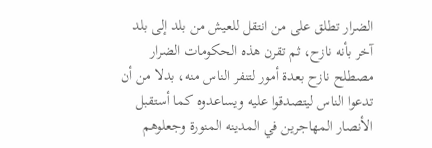الضرار تطلق على من انتقل للعيش من بلد إلى بلد آخر بأنه نازح، ثم تقرن هذه الحكومات الضرار مصطلح نازح بعدة أمور لتنفر الناس منه، بدلا من أن تدعوا الناس ليتصدقوا عليه ويساعدوه كما أستقبل الأنصار المهاجرين في المدينه المنورة وجعلوهم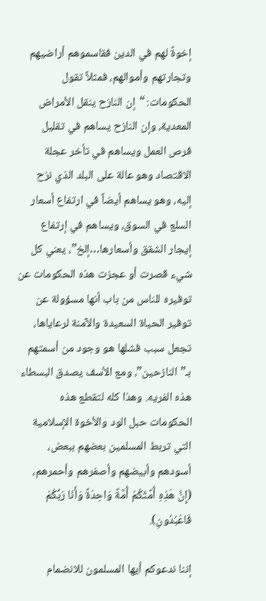إخوةً لهم في الدين فقاسموهم أراضيهم وتجارتهم وأموالهم، فمثلاً تقول الحكومات: “إن النازح ينقل الأمراض المعدية، وإن النازح يساهم في تقليل فرص العمل ويساهم في تأخر عجلة الاقتصاد وهو عالة على البلد الذي نزح إليه، وهو يساهم أيضاً في ارتفاع أسعار السلع في السوق، ويساهم في إرتفاع إيجار الشقق وأسعارها…إلخ”، يعني كل شيء قصرت أو عجزت هذه الحكومات عن توفيره للناس من باب أنها مسؤولة عن توفير الحياة السعيدة والآمنة لرعاياها، تجعل سبب فشلها هو وجود من أسمتهم بـ”النازحين”، ومع الأسف يصدق البسطاء هذه الفريه. وهذا كله لتقطع هذه الحكومات حبل الود والأخوة الإسلامية التي تربط المسلمين بعضهم ببعض، أسودهم وأبيضهم وأصفرهم وأحمرهم، (إِنَّ هَذِهِ أُمَّتُكُمْ أُمَّةً وَاحِدَةً وَأَنَا رَبُّكُمْ فَاعْبُدُونِ).

إننا ندعوكم أيها المسلمون للانضمام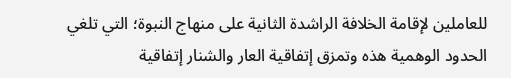للعاملين لإقامة الخلافة الراشدة الثانية على منهاج النبوة؛ التي تلغي الحدود الوهمية هذه وتمزق إتفاقية العار والشنار إتفاقية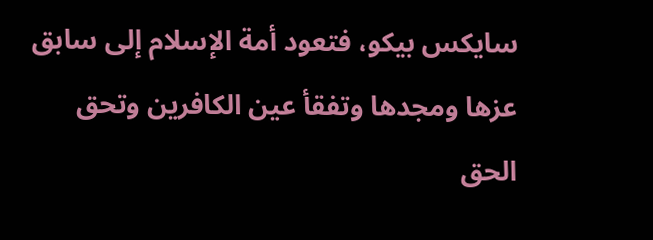سايكس بيكو، فتعود أمة الإسلام إلى سابق عزها ومجدها وتفقأ عين الكافرين وتحق الحق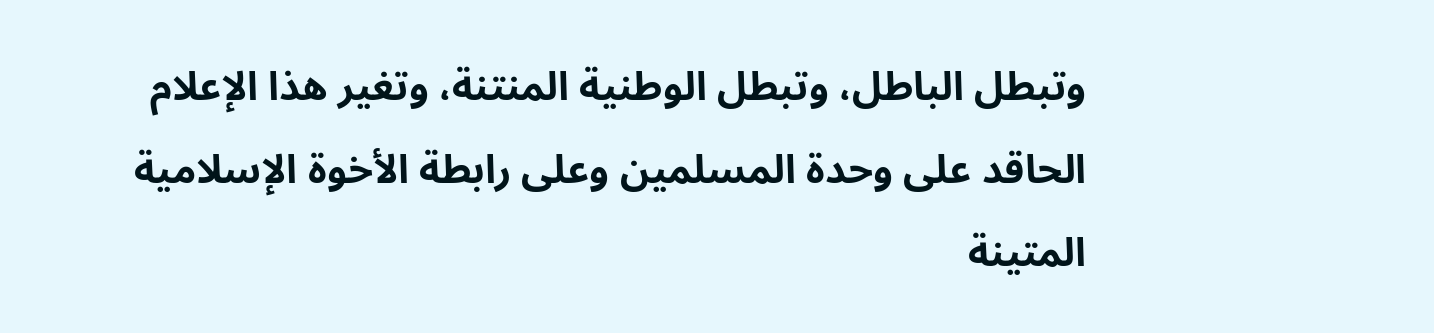وتبطل الباطل، وتبطل الوطنية المنتنة، وتغير هذا الإعلام الحاقد على وحدة المسلمين وعلى رابطة الأخوة الإسلامية المتينة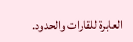العابرة للقارات والحدود.